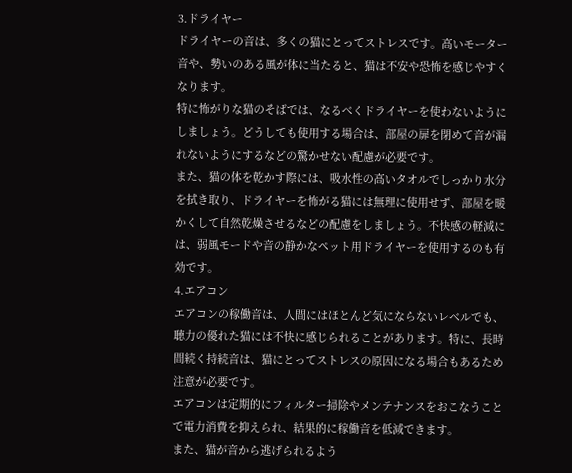3.ドライヤー
ドライヤーの音は、多くの猫にとってストレスです。高いモーター音や、勢いのある風が体に当たると、猫は不安や恐怖を感じやすくなります。
特に怖がりな猫のそばでは、なるべくドライヤーを使わないようにしましょう。どうしても使用する場合は、部屋の扉を閉めて音が漏れないようにするなどの驚かせない配慮が必要です。
また、猫の体を乾かす際には、吸水性の高いタオルでしっかり水分を拭き取り、ドライヤーを怖がる猫には無理に使用せず、部屋を暖かくして自然乾燥させるなどの配慮をしましょう。不快感の軽減には、弱風モードや音の静かなペット用ドライヤーを使用するのも有効です。
4.エアコン
エアコンの稼働音は、人間にはほとんど気にならないレベルでも、聴力の優れた猫には不快に感じられることがあります。特に、長時間続く持続音は、猫にとってストレスの原因になる場合もあるため注意が必要です。
エアコンは定期的にフィルター掃除やメンテナンスをおこなうことで電力消費を抑えられ、結果的に稼働音を低減できます。
また、猫が音から逃げられるよう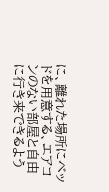に、離れた場所にベッドを用意する、エアコンのない部屋と自由に行き来できるよう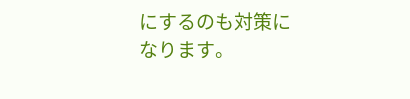にするのも対策になります。